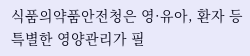식품의약품안전청은 영·유아, 환자 등 특별한 영양관리가 필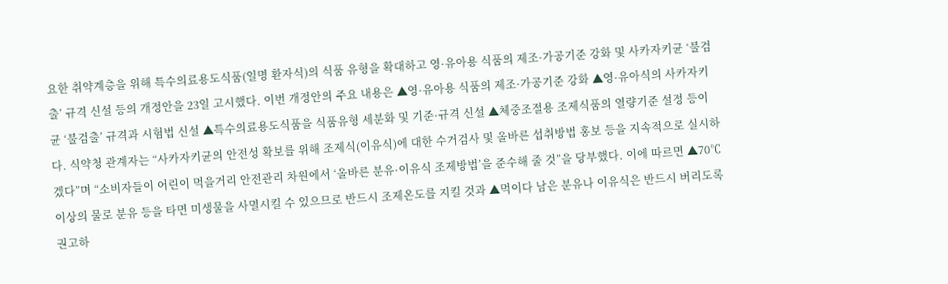요한 취약계층을 위해 특수의료용도식품(일명 환자식)의 식품 유형을 확대하고 영·유아용 식품의 제조·가공기준 강화 및 사카자키균 ‘불검출’ 규격 신설 등의 개정안을 23일 고시했다. 이번 개정안의 주요 내용은 ▲영·유아용 식품의 제조·가공기준 강화 ▲영·유아식의 사카자키균 ‘불검출’ 규격과 시험법 신설 ▲특수의료용도식품을 식품유형 세분화 및 기준·규격 신설 ▲체중조절용 조제식품의 열량기준 설정 등이다. 식약청 관계자는 “사카자키균의 안전성 확보를 위해 조제식(이유식)에 대한 수거검사 및 올바른 섭취방법 홍보 등을 지속적으로 실시하겠다”며 “소비자들이 어린이 먹을거리 안전관리 차원에서 ‘올바른 분유·이유식 조제방법’을 준수해 줄 것”을 당부했다. 이에 따르면 ▲70℃이상의 물로 분유 등을 타면 미생물을 사멸시킬 수 있으므로 반드시 조제온도를 지킬 것과 ▲먹이다 남은 분유나 이유식은 반드시 버리도록 권고하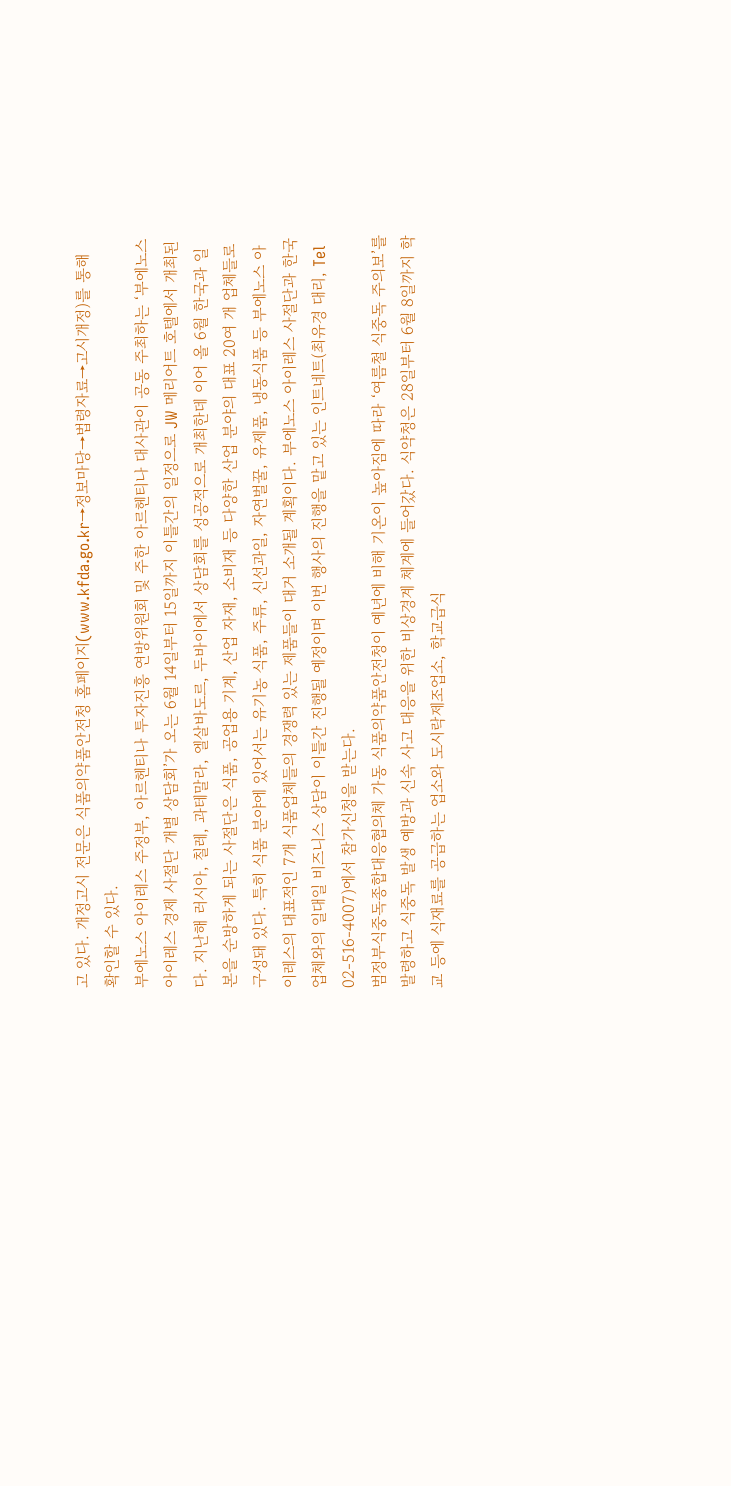고 있다. 개정고시 전문은 식품의약품안전청 홈페이지(www.kfda.go.kr→정보마당→법령자료→고시개정)를 통해 확인할 수 있다.
부에노스 아이레스 주정부, 아르헨티나 투자진흥 연방위원회 및 주한 아르헨티나 대사관이 공동 주최하는 ‘부에노스 아이레스 경제 사절단 개별 상담회’가 오는 6월 14일부터 15일까지 이틀간의 일정으로 JW 메리어트 호텔에서 개최된다. 지난해 러시아, 칠레, 과테말라, 엘살바도르, 두바이에서 상담회를 성공적으로 개최한데 이어 올 6월 한국과 일본을 순방하게 되는 사절단은 식품, 공업용 기계, 산업 자재, 소비재 등 다양한 산업 분야의 대표 20여 개 업체들로 구성돼 있다. 특히 식품 분야에 있어서는 유기농 식품, 주류, 신선과일, 자연벌꿀, 유제품, 냉동식품 등 부에노스 아이레스의 대표적인 7개 식품업체들의 경쟁력 있는 제품들이 대거 소개될 계획이다. 부에노스 아이레스 사절단과 한국업체와의 일대일 비즈니스 상담이 이틀간 진행될 예정이며 이번 행사의 진행을 맡고 있는 인트네트(최유경 대리, Tel 02-516-4007)에서 참가신청을 받는다.
범정부식중독종합대응협의체 가동 식품의약품안전청이 예년에 비해 기온이 높아짐에 따라 ‘여름철 식중독 주의보’를 발령하고 식중독 발생 예방과 신속 사고 대응을 위한 비상경계 체계에 들어갔다. 식약청은 28일부터 6월 8일까지 학교 등에 식재료를 공급하는 업소와 도시락제조업소, 학교급식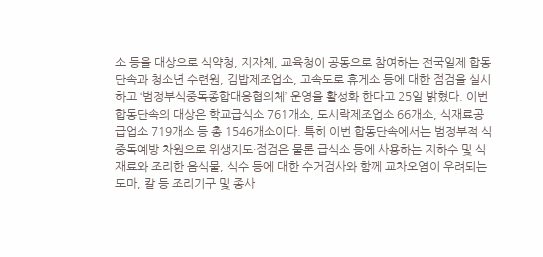소 등을 대상으로 식약청, 지자체, 교육청이 공동으로 참여하는 전국일제 합동단속과 청소년 수련원, 김밥제조업소, 고속도로 휴게소 등에 대한 점검을 실시하고 ‘범정부식중독종합대응협의체’ 운영을 활성화 한다고 25일 밝혔다. 이번 합동단속의 대상은 학교급식소 761개소, 도시락제조업소 66개소, 식재료공급업소 719개소 등 총 1546개소이다. 특히 이번 합동단속에서는 범정부적 식중독예방 차원으로 위생지도·점검은 물론 급식소 등에 사용하는 지하수 및 식재료와 조리한 음식물, 식수 등에 대한 수거검사와 함께 교차오염이 우려되는 도마, 칼 등 조리기구 및 종사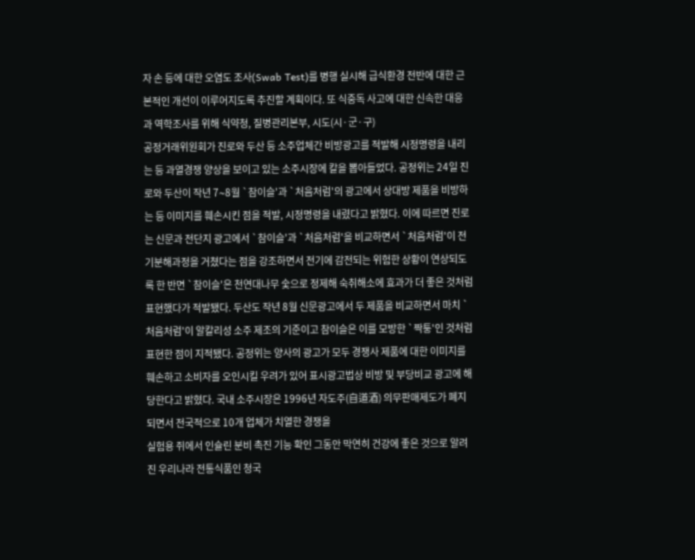자 손 등에 대한 오염도 조사(Swab Test)를 병행 실시해 급식환경 전반에 대한 근본적인 개선이 이루어지도록 추진할 계획이다. 또 식중독 사고에 대한 신속한 대응과 역학조사를 위해 식약청, 질병관리본부, 시도(시·군·구)
공정거래위원회가 진로와 두산 등 소주업체간 비방광고를 적발해 시정명령을 내리는 등 과열경쟁 양상을 보이고 있는 소주시장에 칼을 뽑아들었다. 공정위는 24일 진로와 두산이 작년 7∼8월 `참이슬'과 `처음처럼'의 광고에서 상대방 제품을 비방하는 등 이미지를 훼손시킨 점을 적발, 시정명령을 내렸다고 밝혔다. 이에 따르면 진로는 신문과 전단지 광고에서 `참이슬'과 `처음처럼'을 비교하면서 `처음처럼'이 전기분해과정을 거쳤다는 점을 강조하면서 전기에 감전되는 위험한 상황이 연상되도록 한 반면 `참이슬'은 천연대나무 숯으로 정제해 숙취해소에 효과가 더 좋은 것처럼 표현했다가 적발됐다. 두산도 작년 8월 신문광고에서 두 제품을 비교하면서 마치 `처음처럼'이 알칼리성 소주 제조의 기준이고 참이슬은 이를 모방한 `짝퉁'인 것처럼 표현한 점이 지적됐다. 공정위는 양사의 광고가 모두 경쟁사 제품에 대한 이미지를 훼손하고 소비자를 오인시킬 우려가 있어 표시광고법상 비방 및 부당비교 광고에 해당한다고 밝혔다. 국내 소주시장은 1996년 자도주(自道酒) 의무판매제도가 폐지되면서 전국적으로 10개 업체가 치열한 경쟁을
실험용 쥐에서 인슐린 분비 촉진 기능 확인 그동안 막연히 건강에 좋은 것으로 알려진 우리나라 전통식품인 청국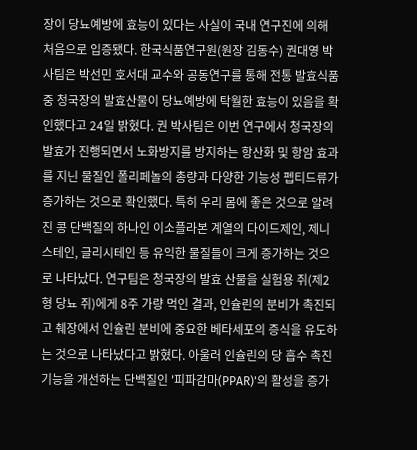장이 당뇨예방에 효능이 있다는 사실이 국내 연구진에 의해 처음으로 입증됐다. 한국식품연구원(원장 김동수) 권대영 박사팀은 박선민 호서대 교수와 공동연구를 통해 전통 발효식품 중 청국장의 발효산물이 당뇨예방에 탁월한 효능이 있음을 확인했다고 24일 밝혔다. 권 박사팀은 이번 연구에서 청국장의 발효가 진행되면서 노화방지를 방지하는 항산화 및 항암 효과를 지닌 물질인 폴리페놀의 총량과 다양한 기능성 펩티드류가 증가하는 것으로 확인했다. 특히 우리 몸에 좋은 것으로 알려진 콩 단백질의 하나인 이소플라본 계열의 다이드제인, 제니스테인, 글리시테인 등 유익한 물질들이 크게 증가하는 것으로 나타났다. 연구팀은 청국장의 발효 산물을 실험용 쥐(제2형 당뇨 쥐)에게 8주 가량 먹인 결과, 인슐린의 분비가 촉진되고 췌장에서 인슐린 분비에 중요한 베타세포의 증식을 유도하는 것으로 나타났다고 밝혔다. 아울러 인슐린의 당 흡수 촉진기능을 개선하는 단백질인 '피파감마(PPAR)'의 활성을 증가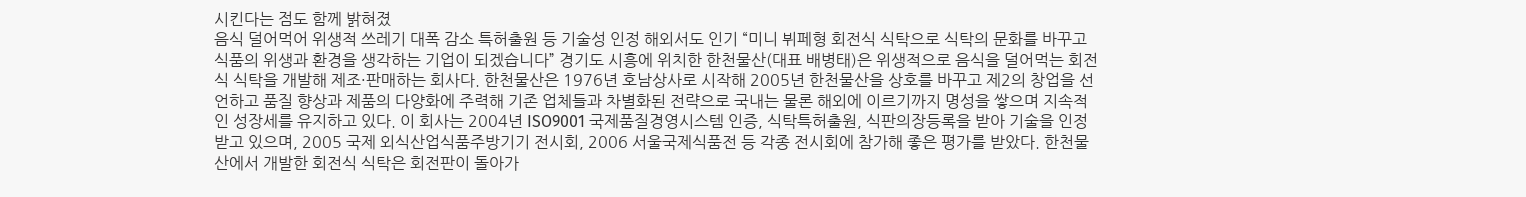시킨다는 점도 함께 밝혀졌
음식 덜어먹어 위생적 쓰레기 대폭 감소 특허출원 등 기술성 인정 해외서도 인기 “미니 뷔페형 회전식 식탁으로 식탁의 문화를 바꾸고 식품의 위생과 환경을 생각하는 기업이 되겠습니다” 경기도 시흥에 위치한 한천물산(대표 배병태)은 위생적으로 음식을 덜어먹는 회전식 식탁을 개발해 제조·판매하는 회사다. 한천물산은 1976년 호남상사로 시작해 2005년 한천물산을 상호를 바꾸고 제2의 창업을 선언하고 품질 향상과 제품의 다양화에 주력해 기존 업체들과 차별화된 전략으로 국내는 물론 해외에 이르기까지 명성을 쌓으며 지속적인 성장세를 유지하고 있다. 이 회사는 2004년 ISO9001 국제품질경영시스템 인증, 식탁특허출원, 식판의장등록을 받아 기술을 인정받고 있으며, 2005 국제 외식산업식품주방기기 전시회, 2006 서울국제식품전 등 각종 전시회에 참가해 좋은 평가를 받았다. 한천물산에서 개발한 회전식 식탁은 회전판이 돌아가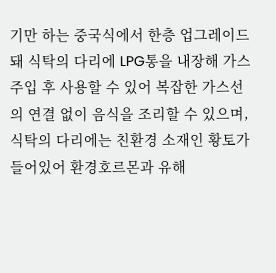기만 하는 중국식에서 한층 업그레이드돼 식탁의 다리에 LPG통을 내장해 가스 주입 후 사용할 수 있어 복잡한 가스선의 연결 없이 음식을 조리할 수 있으며, 식탁의 다리에는 친환경 소재인 황토가 들어있어 환경호르몬과 유해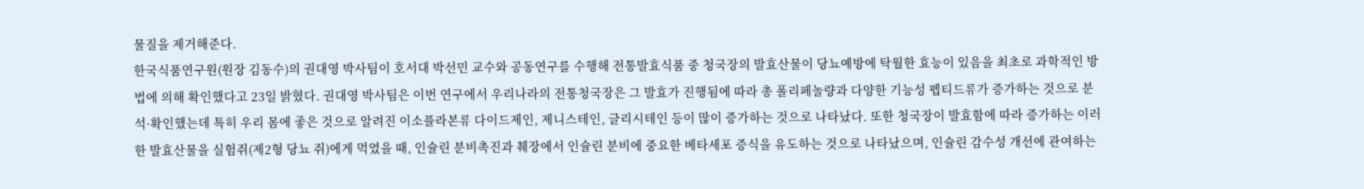물질을 제거해준다.
한국식품연구원(원장 김동수)의 권대영 박사팀이 호서대 박선민 교수와 공동연구를 수행해 전통발효식품 중 청국장의 발효산물이 당뇨예방에 탁월한 효능이 있음을 최초로 과학적인 방법에 의해 확인했다고 23일 밝혔다. 권대영 박사팀은 이번 연구에서 우리나라의 전통청국장은 그 발효가 진행됨에 따라 총 폴리페놀량과 다양한 기능성 펩티드류가 증가하는 것으로 분석·확인했는데 특히 우리 몸에 좋은 것으로 알려진 이소플라본류 다이드제인, 제니스테인, 글리시테인 등이 많이 증가하는 것으로 나타났다. 또한 청국장이 발효함에 따라 증가하는 이러한 발효산물을 실험쥐(제2형 당뇨 쥐)에게 먹였을 때, 인슐린 분비촉진과 췌장에서 인슐린 분비에 중요한 베타세포 증식을 유도하는 것으로 나타났으며, 인슐린 감수성 개선에 관여하는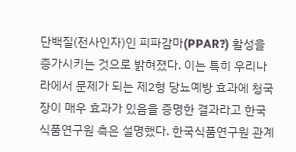단백질(전사인자)인 피파감마(PPAR?) 활성을 증가시키는 것으로 밝혀졌다. 이는 특히 우리나라에서 문제가 되는 제2형 당뇨예방 효과에 청국장이 매우 효과가 있음을 증명한 결과라고 한국식품연구원 측은 설명했다. 한국식품연구원 관계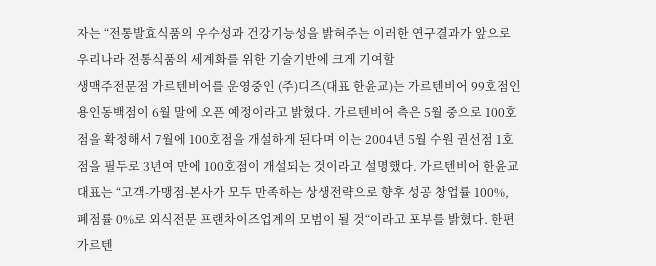자는 “전통발효식품의 우수성과 건강기능성을 밝혀주는 이러한 연구결과가 앞으로 우리나라 전통식품의 세계화를 위한 기술기반에 크게 기여할
생맥주전문점 가르텐비어를 운영중인 (주)디즈(대표 한윤교)는 가르텐비어 99호점인 용인동백점이 6월 말에 오픈 예정이라고 밝혔다. 가르텐비어 측은 5월 중으로 100호점을 확정해서 7월에 100호점을 개설하게 된다며 이는 2004년 5월 수원 권선점 1호점을 필두로 3년여 만에 100호점이 개설되는 것이라고 설명했다. 가르텐비어 한윤교 대표는 “고객-가맹점-본사가 모두 만족하는 상생전략으로 향후 성공 창업률 100%, 폐점률 0%로 외식전문 프랜차이즈업계의 모범이 될 것“이라고 포부를 밝혔다. 한편 가르텐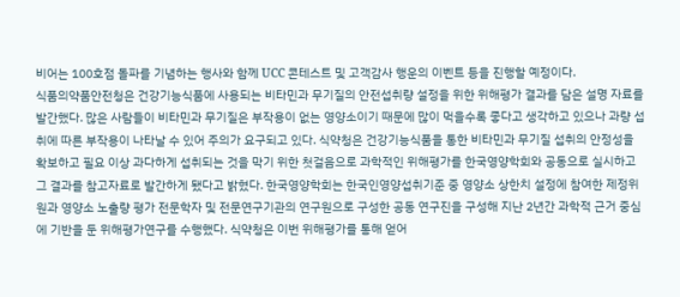비어는 100호점 돌파를 기념하는 행사와 함께 UCC 콘테스트 및 고객감사 행운의 이벤트 등을 진행할 예정이다.
식품의약품안전청은 건강기능식품에 사용되는 비타민과 무기질의 안전섭취량 설정을 위한 위해평가 결과를 담은 설명 자료를 발간했다. 많은 사람들이 비타민과 무기질은 부작용이 없는 영양소이기 때문에 많이 먹을수록 좋다고 생각하고 있으나 과량 섭취에 따른 부작용이 나타날 수 있어 주의가 요구되고 있다. 식약청은 건강기능식품을 통한 비타민과 무기질 섭취의 안정성을 확보하고 필요 이상 과다하게 섭취되는 것을 막기 위한 첫걸음으로 과학적인 위해평가를 한국영양학회와 공동으로 실시하고 그 결과를 참고자료로 발간하게 됐다고 밝혔다. 한국영양학회는 한국인영양섭취기준 중 영양소 상한치 설정에 참여한 제정위원과 영양소 노출량 평가 전문학자 및 전문연구기관의 연구원으로 구성한 공동 연구진을 구성해 지난 2년간 과학적 근거 중심에 기반을 둔 위해평가연구를 수행했다. 식약청은 이번 위해평가를 통해 얻어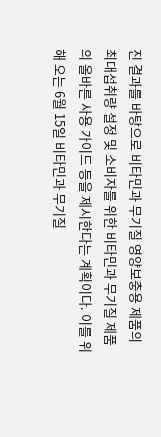진 결과를 바탕으로 비타민과 무기질 영양보충용 제품의 최대섭취량 설정 및 소비자를 위한 비타민과 무기질 제품의 올바른 사용 가이드 등을 제시한다는 계획이다. 이를 위해 오는 6월 15일 비타민과 무기질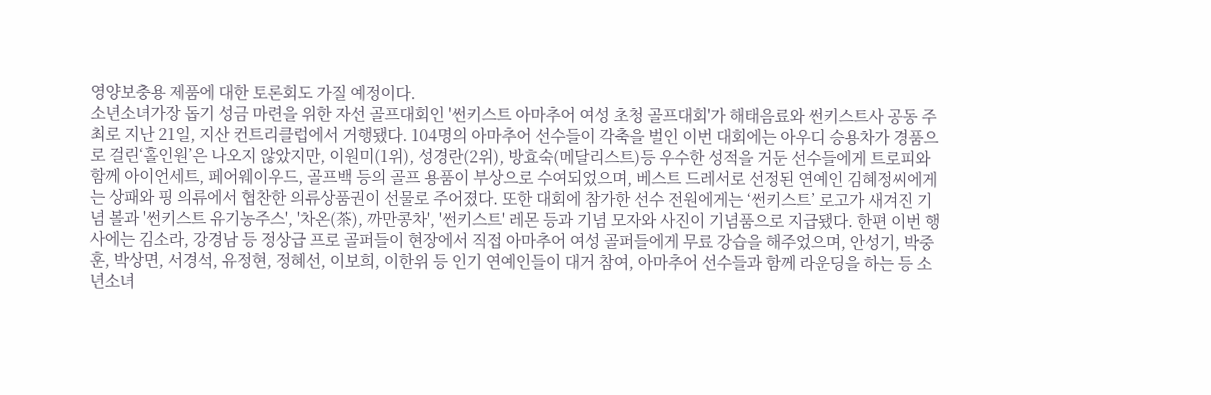영양보충용 제품에 대한 토론회도 가질 예정이다.
소년소녀가장 돕기 성금 마련을 위한 자선 골프대회인 '썬키스트 아마추어 여성 초청 골프대회'가 해태음료와 썬키스트사 공동 주최로 지난 21일, 지산 컨트리클럽에서 거행됐다. 104명의 아마추어 선수들이 각축을 벌인 이번 대회에는 아우디 승용차가 경품으로 걸린‘홀인원’은 나오지 않았지만, 이원미(1위), 성경란(2위), 방효숙(메달리스트)등 우수한 성적을 거둔 선수들에게 트로피와 함께 아이언세트, 페어웨이우드, 골프백 등의 골프 용품이 부상으로 수여되었으며, 베스트 드레서로 선정된 연예인 김혜정씨에게는 상패와 핑 의류에서 협찬한 의류상품권이 선물로 주어졌다. 또한 대회에 참가한 선수 전원에게는 ‘썬키스트’ 로고가 새겨진 기념 볼과 '썬키스트 유기농주스', '차온(茶), 까만콩차', '썬키스트' 레몬 등과 기념 모자와 사진이 기념품으로 지급됐다. 한편 이번 행사에는 김소라, 강경남 등 정상급 프로 골퍼들이 현장에서 직접 아마추어 여성 골퍼들에게 무료 강습을 해주었으며, 안성기, 박중훈, 박상면, 서경석, 유정현, 정혜선, 이보희, 이한위 등 인기 연예인들이 대거 참여, 아마추어 선수들과 함께 라운딩을 하는 등 소년소녀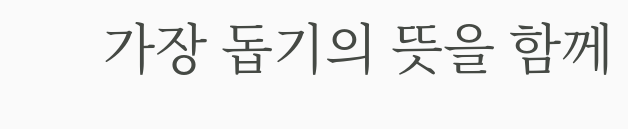가장 돕기의 뜻을 함께